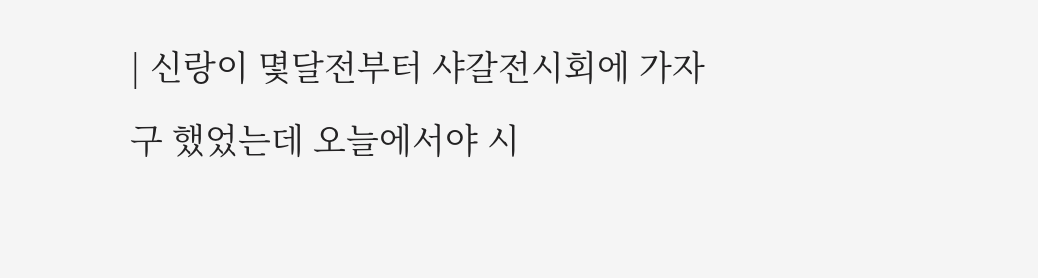| 신랑이 몇달전부터 샤갈전시회에 가자구 했었는데 오늘에서야 시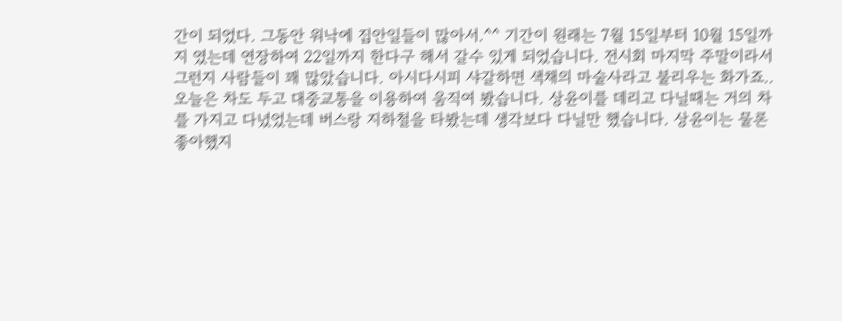간이 되었다. 그동안 워낙에 집안일들이 많아서.^^ 기간이 원래는 7월 15일부터 10월 15일까지 였는데 연장하여 22일까지 한다구 해서 갈수 있게 되었습니다. 전시회 마지막 주말이라서 그런지 사람들이 꽤 많았습니다. 아시다시피 샤갈하면 색채의 마술사라고 불리우는 화가죠.. 오늘은 차도 두고 대중교통을 이용하여 움직여 봤습니다. 상윤이를 데리고 다닐때는 거의 차를 가지고 다녔었는데 버스랑 지하철을 타봤는데 생각보다 다닐만 했습니다. 상윤이는 물론 좋아했지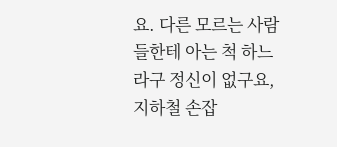요. 다른 모르는 사람들한테 아는 척 하느라구 정신이 없구요, 지하철 손잡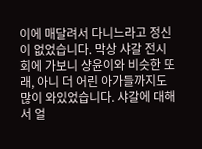이에 매달려서 다니느라고 정신이 없었습니다. 막상 샤갈 전시회에 가보니 샹윤이와 비슷한 또래, 아니 더 어린 아가들까지도 많이 와있었습니다. 샤갈에 대해서 얼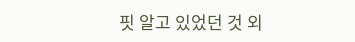핏 알고 있었던 것 외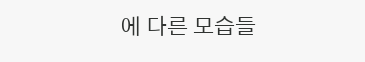에 다른 모습들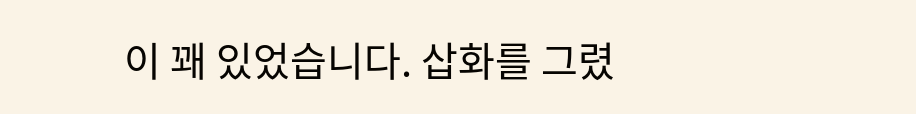이 꽤 있었습니다. 삽화를 그렸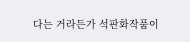다는 거라든가 석판화작품이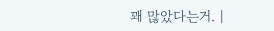꽤 많았다는거. |